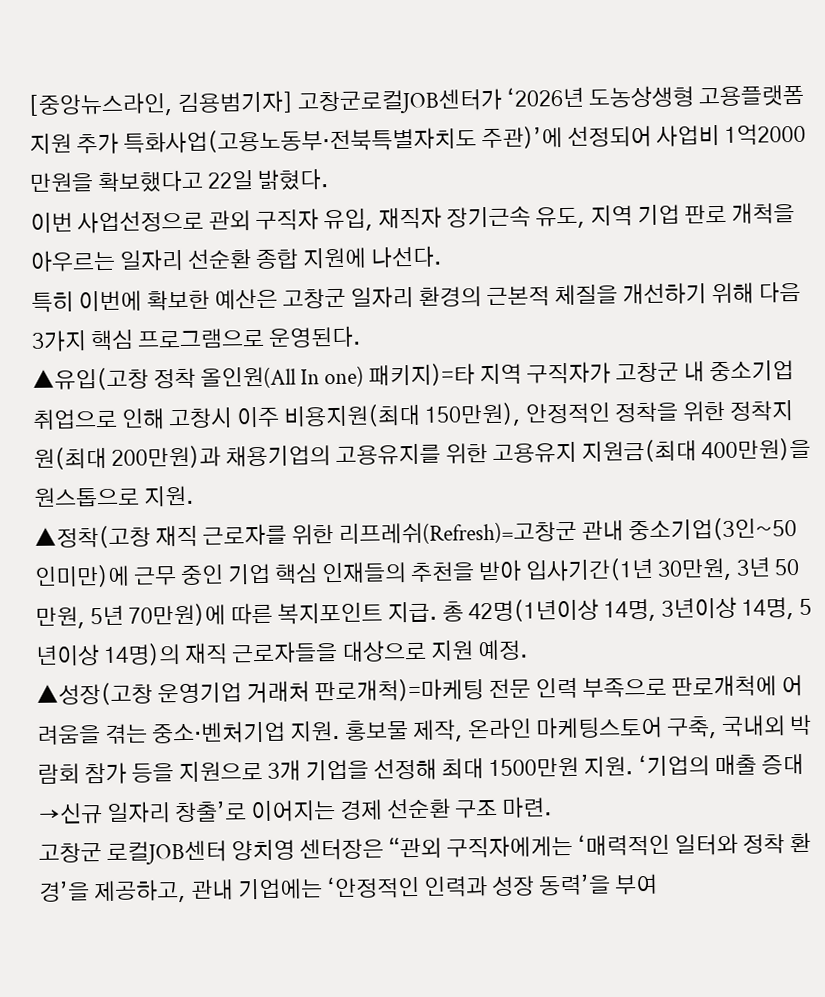[중앙뉴스라인, 김용범기자] 고창군로컬JOB센터가 ‘2026년 도농상생형 고용플랫폼지원 추가 특화사업(고용노동부·전북특별자치도 주관)’에 선정되어 사업비 1억2000만원을 확보했다고 22일 밝혔다.
이번 사업선정으로 관외 구직자 유입, 재직자 장기근속 유도, 지역 기업 판로 개척을 아우르는 일자리 선순환 종합 지원에 나선다.
특히 이번에 확보한 예산은 고창군 일자리 환경의 근본적 체질을 개선하기 위해 다음 3가지 핵심 프로그램으로 운영된다.
▲유입(고창 정착 올인원(All In one) 패키지)=타 지역 구직자가 고창군 내 중소기업 취업으로 인해 고창시 이주 비용지원(최대 150만원), 안정적인 정착을 위한 정착지원(최대 200만원)과 채용기업의 고용유지를 위한 고용유지 지원금(최대 400만원)을 원스톱으로 지원.
▲정착(고창 재직 근로자를 위한 리프레쉬(Refresh)=고창군 관내 중소기업(3인~50인미만)에 근무 중인 기업 핵심 인재들의 추천을 받아 입사기간(1년 30만원, 3년 50만원, 5년 70만원)에 따른 복지포인트 지급. 총 42명(1년이상 14명, 3년이상 14명, 5년이상 14명)의 재직 근로자들을 대상으로 지원 예정.
▲성장(고창 운영기업 거래처 판로개척)=마케팅 전문 인력 부족으로 판로개척에 어려움을 겪는 중소·벤처기업 지원. 홍보물 제작, 온라인 마케팅스토어 구축, 국내외 박람회 참가 등을 지원으로 3개 기업을 선정해 최대 1500만원 지원. ‘기업의 매출 증대→신규 일자리 창출’로 이어지는 경제 선순환 구조 마련.
고창군 로컬JOB센터 양치영 센터장은 “관외 구직자에게는 ‘매력적인 일터와 정착 환경’을 제공하고, 관내 기업에는 ‘안정적인 인력과 성장 동력’을 부여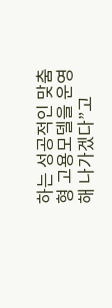하는 성공적인 맞춤형 고용모델을 운영해 나가겠다”고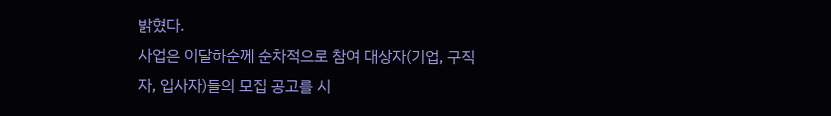밝혔다.
사업은 이달하순께 순차적으로 참여 대상자(기업, 구직자, 입사자)들의 모집 공고를 시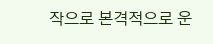작으로 본격적으로 운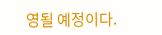영될 예정이다.